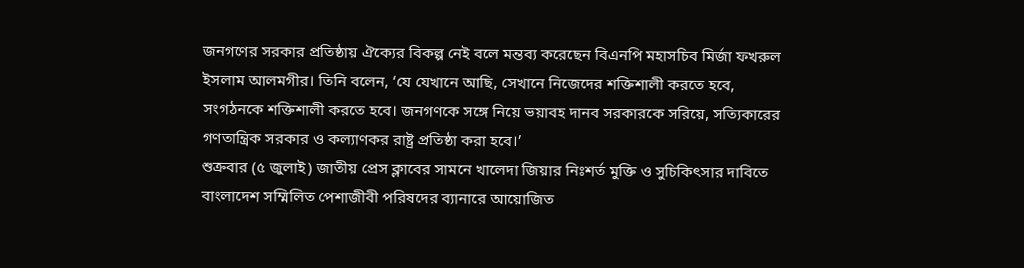জনগণের সরকার প্রতিষ্ঠায় ঐক্যের বিকল্প নেই বলে মন্তব্য করেছেন বিএনপি মহাসচিব মির্জা ফখরুল ইসলাম আলমগীর। তিনি বলেন, ‘যে যেখানে আছি, সেখানে নিজেদের শক্তিশালী করতে হবে, সংগঠনকে শক্তিশালী করতে হবে। জনগণকে সঙ্গে নিয়ে ভয়াবহ দানব সরকারকে সরিয়ে, সত্যিকারের গণতান্ত্রিক সরকার ও কল্যাণকর রাষ্ট্র প্রতিষ্ঠা করা হবে।’
শুক্রবার (৫ জুলাই) জাতীয় প্রেস ক্লাবের সামনে খালেদা জিয়ার নিঃশর্ত মুক্তি ও সুচিকিৎসার দাবিতে বাংলাদেশ সম্মিলিত পেশাজীবী পরিষদের ব্যানারে আয়োজিত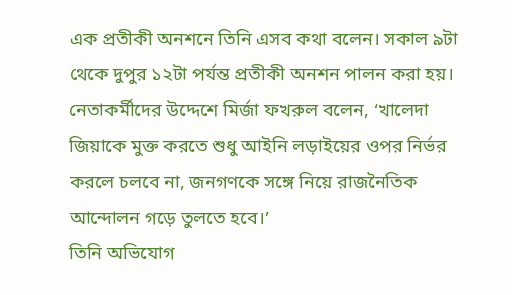এক প্রতীকী অনশনে তিনি এসব কথা বলেন। সকাল ৯টা থেকে দুপুর ১২টা পর্যন্ত প্রতীকী অনশন পালন করা হয়।
নেতাকর্মীদের উদ্দেশে মির্জা ফখরুল বলেন, ‘খালেদা জিয়াকে মুক্ত করতে শুধু আইনি লড়াইয়ের ওপর নির্ভর করলে চলবে না, জনগণকে সঙ্গে নিয়ে রাজনৈতিক আন্দোলন গড়ে তুলতে হবে।’
তিনি অভিযোগ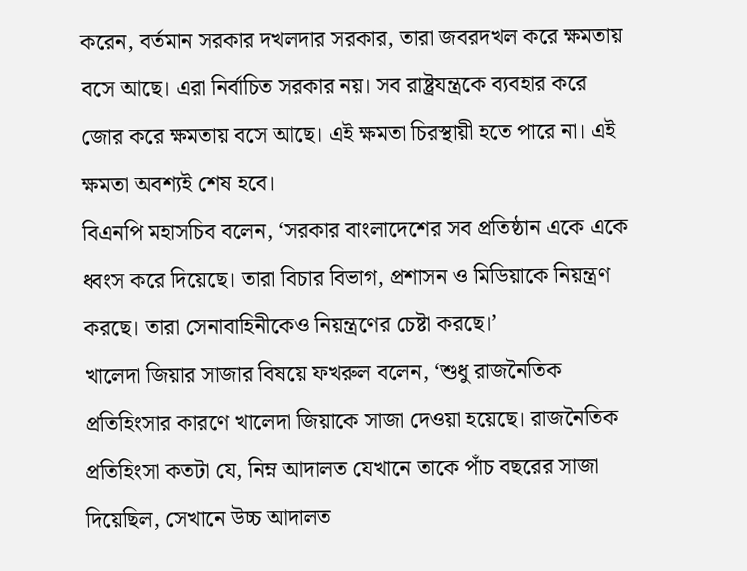করেন, বর্তমান সরকার দখলদার সরকার, তারা জবরদখল করে ক্ষমতায় বসে আছে। এরা নির্বাচিত সরকার নয়। সব রাষ্ট্রযন্ত্রকে ব্যবহার করে জোর করে ক্ষমতায় বসে আছে। এই ক্ষমতা চিরস্থায়ী হতে পারে না। এই ক্ষমতা অবশ্যই শেষ হবে।
বিএনপি মহাসচিব বলেন, ‘সরকার বাংলাদেশের সব প্রতিষ্ঠান একে একে ধ্বংস করে দিয়েছে। তারা বিচার বিভাগ, প্রশাসন ও মিডিয়াকে নিয়ন্ত্রণ করছে। তারা সেনাবাহিনীকেও নিয়ন্ত্রণের চেষ্টা করছে।’
খালেদা জিয়ার সাজার বিষয়ে ফখরুল বলেন, ‘শুধু রাজনৈতিক প্রতিহিংসার কারণে খালেদা জিয়াকে সাজা দেওয়া হয়েছে। রাজনৈতিক প্রতিহিংসা কতটা যে, নিম্ন আদালত যেখানে তাকে পাঁচ বছরের সাজা দিয়েছিল, সেখানে উচ্চ আদালত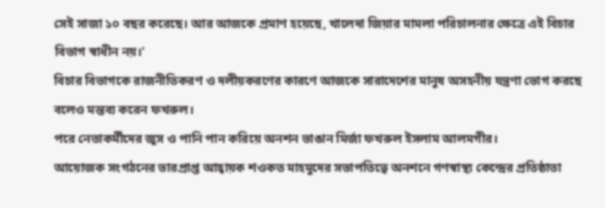সেই সাজা ১০ বছর করেছে। আর আজকে প্রমাণ হয়েছে, খালেদা জিয়ার মামলা পরিচালনার ক্ষেত্রে এই বিচার বিভাগ স্বাধীন নয়।’
বিচার বিভাগকে রাজনীতিকরণ ও দলীয়করণের কারণে আজকে সারাদেশের মানুষ অসহনীয় যন্ত্রণা ভোগ করছে বলেও মন্তব্য করেন ফখরুল।
পরে নেতাকর্মীদের জুস ও পানি পান করিয়ে অনশন ভাঙান মির্জা ফখরুল ইসলাম আলমগীর।
আয়োজক সংগঠনের ভারপ্রাপ্ত আহ্বায়ক শওকত মাহমুদের সভাপতিত্বে অনশনে গণস্বাস্থ্য কেন্দ্রের প্রতিষ্ঠাতা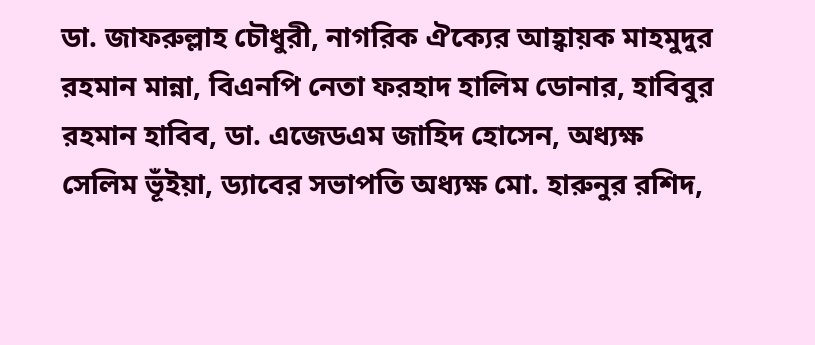ডা. জাফরুল্লাহ চৌধুরী, নাগরিক ঐক্যের আহ্বায়ক মাহমুদুর রহমান মান্না, বিএনপি নেতা ফরহাদ হালিম ডোনার, হাবিবুর রহমান হাবিব, ডা. এজেডএম জাহিদ হোসেন, অধ্যক্ষ সেলিম ভূঁইয়া, ড্যাবের সভাপতি অধ্যক্ষ মো. হারুনুর রশিদ,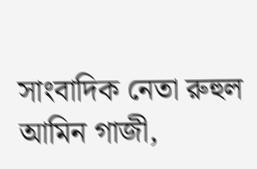সাংবাদিক নেতা রুহুল আমিন গাজী,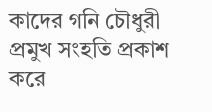কাদের গনি চৌধুরী প্রমুখ সংহতি প্রকাশ করে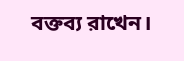বক্তব্য রাখেন।